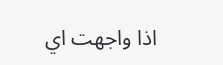اذا واجهت اي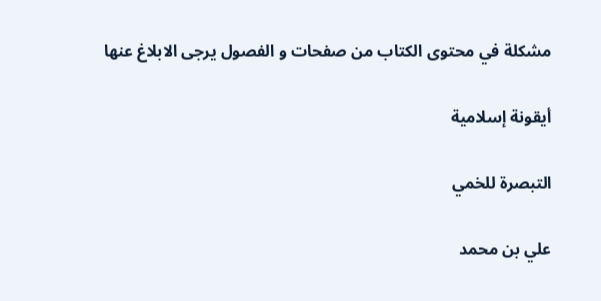مشكلة في محتوى الكتاب من صفحات و الفصول يرجى الابلاغ عنها

أيقونة إسلامية

التبصرة للخمي

علي بن محمد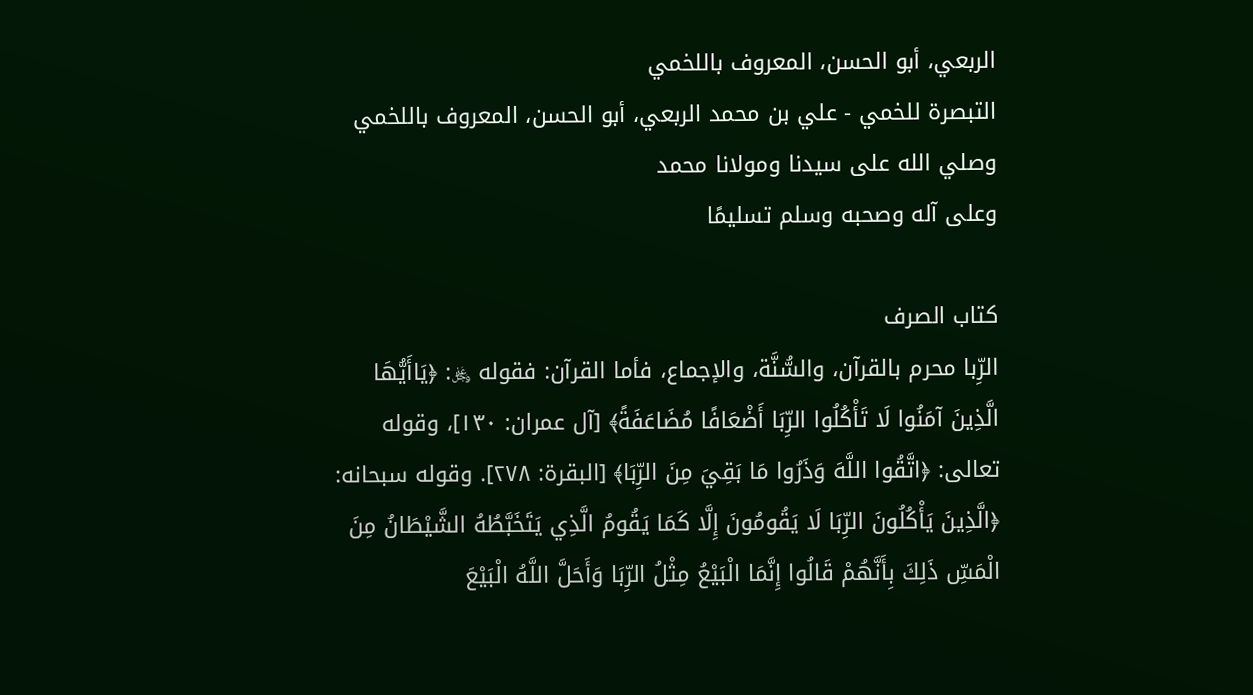الربعي، أبو الحسن، المعروف باللخمي
التبصرة للخمي - علي بن محمد الربعي، أبو الحسن، المعروف باللخمي
وصلي الله على سيدنا ومولانا محمد
وعلى آله وصحبه وسلم تسليمًا

كتاب الصرف
الرِّبا محرم بالقرآن، والسُّنَّة، والإجماع، فأما القرآن: فقوله ﷿: ﴿يَاأَيُّهَا الَّذِينَ آمَنُوا لَا تَأْكُلُوا الرِّبَا أَضْعَافًا مُضَاعَفَةً﴾ [آل عمران: ١٣٠]، وقوله تعالى: ﴿اتَّقُوا اللَّهَ وَذَرُوا مَا بَقِيَ مِنَ الرِّبَا﴾ [البقرة: ٢٧٨]. وقوله سبحانه: ﴿الَّذِينَ يَأْكُلُونَ الرِّبَا لَا يَقُومُونَ إِلَّا كَمَا يَقُومُ الَّذِي يَتَخَبَّطُهُ الشَّيْطَانُ مِنَ الْمَسِّ ذَلِكَ بِأَنَّهُمْ قَالُوا إِنَّمَا الْبَيْعُ مِثْلُ الرِّبَا وَأَحَلَّ اللَّهُ الْبَيْعَ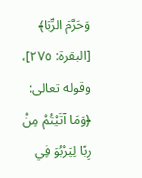وَحَرَّمَ الرِّبَا﴾ [البقرة: ٢٧٥]، وقوله تعالى: ﴿وَمَا آتَيْتُمْ مِنْ رِبًا لِيَرْبُوَ فِي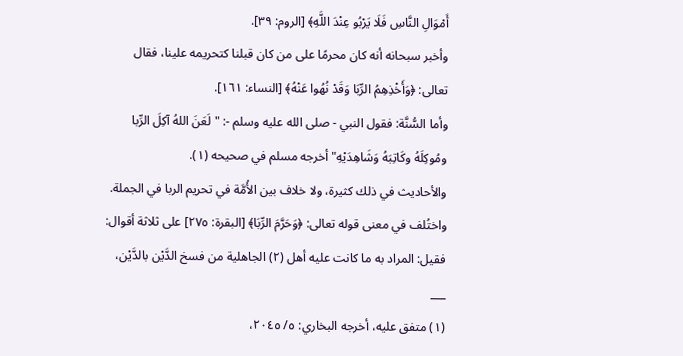أَمْوَالِ النَّاسِ فَلَا يَرْبُو عِنْدَ اللَّهِ﴾ [الروم: ٣٩].
وأخبر سبحانه أنه كان محرمًا على من كان قبلنا كتحريمه علينا، فقال تعالى: ﴿وَأَخْذِهِمُ الرِّبَا وَقَدْ نُهُوا عَنْهُ﴾ [النساء: ١٦١].
وأما السُّنَّة: فقول النبي - صلى الله عليه وسلم -: "لَعَنَ اللهُ آكِلَ الرِّبا ومُوكِلَهُ وكَاتِبَهُ وَشَاهِدَيْهِ" أخرجه مسلم في صحيحه (١).
والأحاديث في ذلك كثيرة، ولا خلاف بين الأُمَّة في تحريم الربا في الجملة.
واختُلف في معنى قوله تعالى: ﴿وَحَرَّمَ الرِّبَا﴾ [البقرة: ٢٧٥] على ثلاثة أقوال: فقيل: المراد به ما كانت عليه أهل (٢) الجاهلية من فسخ الدَّيْن بالدَّيْن،
___
(١) متفق عليه، أخرجه البخاري: ٥/ ٢٠٤٥،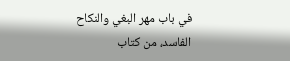في باب مهر البغي والنكاح الفاسد، من كتاب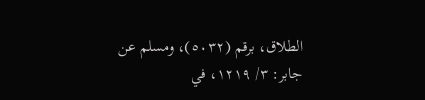الطلاق، برقم (٥٠٣٢)، ومسلم عن جابر: ٣/ ١٢١٩، في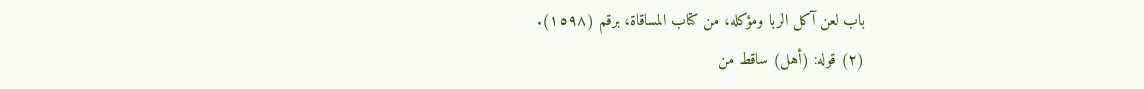باب لعن آكل الربا ومؤكله، من كتاب المساقاة، برقم (١٥٩٨).
(٢) قوله: (أهل) ساقط من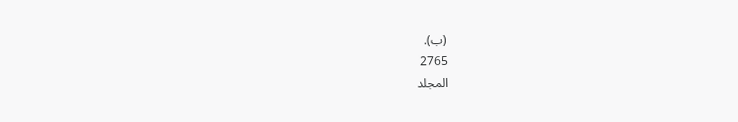(ب).
2765
المجلد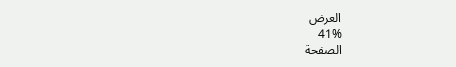العرض
41%
الصفحة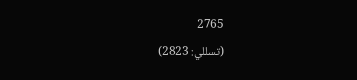2765
(تسللي: 2823)